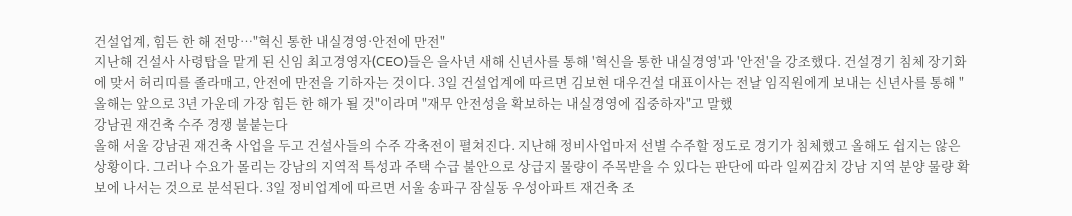건설업계, 힘든 한 해 전망…"혁신 통한 내실경영·안전에 만전"
지난해 건설사 사령탑을 맡게 된 신임 최고경영자(CEO)들은 을사년 새해 신년사를 통해 '혁신을 통한 내실경영'과 '안전'을 강조했다. 건설경기 침체 장기화에 맞서 허리띠를 졸라매고, 안전에 만전을 기하자는 것이다. 3일 건설업계에 따르면 김보현 대우건설 대표이사는 전날 임직원에게 보내는 신년사를 통해 "올해는 앞으로 3년 가운데 가장 힘든 한 해가 될 것"이라며 "재무 안전성을 확보하는 내실경영에 집중하자"고 말했
강남권 재건축 수주 경쟁 불붙는다
올해 서울 강남권 재건축 사업을 두고 건설사들의 수주 각축전이 펼쳐진다. 지난해 정비사업마저 선별 수주할 정도로 경기가 침체했고 올해도 쉽지는 않은 상황이다. 그러나 수요가 몰리는 강남의 지역적 특성과 주택 수급 불안으로 상급지 물량이 주목받을 수 있다는 판단에 따라 일찌감치 강남 지역 분양 물량 확보에 나서는 것으로 분석된다. 3일 정비업계에 따르면 서울 송파구 잠실동 우성아파트 재건축 조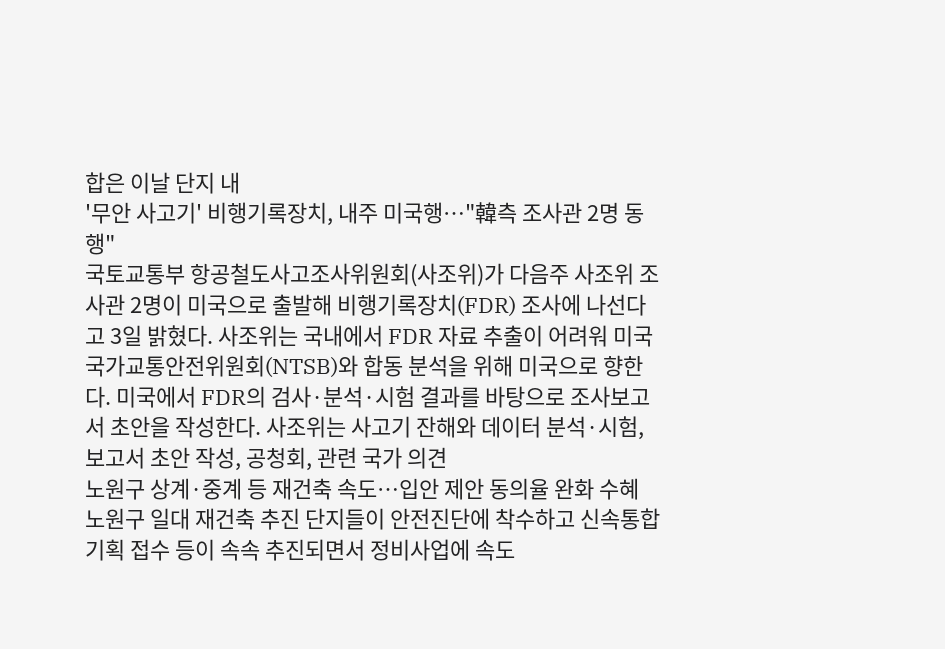합은 이날 단지 내
'무안 사고기' 비행기록장치, 내주 미국행…"韓측 조사관 2명 동행"
국토교통부 항공철도사고조사위원회(사조위)가 다음주 사조위 조사관 2명이 미국으로 출발해 비행기록장치(FDR) 조사에 나선다고 3일 밝혔다. 사조위는 국내에서 FDR 자료 추출이 어려워 미국 국가교통안전위원회(NTSB)와 합동 분석을 위해 미국으로 향한다. 미국에서 FDR의 검사·분석·시험 결과를 바탕으로 조사보고서 초안을 작성한다. 사조위는 사고기 잔해와 데이터 분석·시험, 보고서 초안 작성, 공청회, 관련 국가 의견
노원구 상계·중계 등 재건축 속도…입안 제안 동의율 완화 수혜
노원구 일대 재건축 추진 단지들이 안전진단에 착수하고 신속통합기획 접수 등이 속속 추진되면서 정비사업에 속도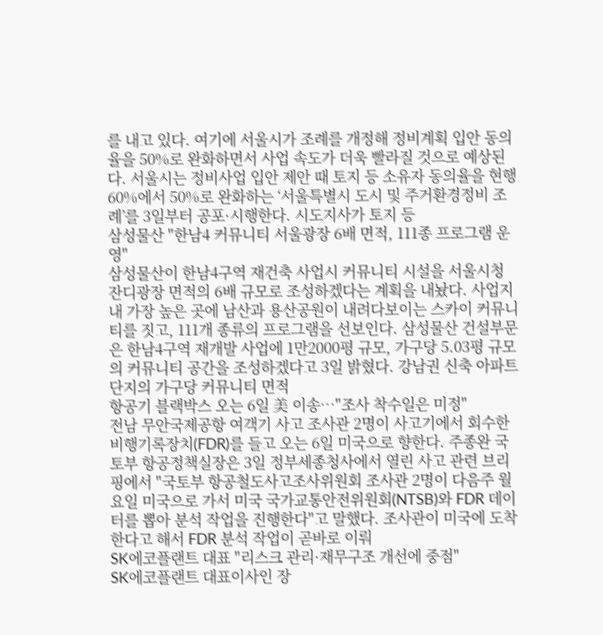를 내고 있다. 여기에 서울시가 조례를 개정해 정비계획 입안 동의율을 50%로 완화하면서 사업 속도가 더욱 빨라질 것으로 예상된다. 서울시는 정비사업 입안 제안 때 토지 등 소유자 동의율을 현행 60%에서 50%로 완화하는 ‘서울특별시 도시 및 주거환경정비 조례’를 3일부터 공포·시행한다. 시도지사가 토지 등
삼성물산 "한남4 커뮤니티 서울광장 6배 면적, 111종 프로그램 운영"
삼성물산이 한남4구역 재건축 사업시 커뮤니티 시설을 서울시청 잔디광장 면적의 6배 규모로 조성하겠다는 계획을 내놨다. 사업지 내 가장 높은 곳에 남산과 용산공원이 내려다보이는 스카이 커뮤니티를 짓고, 111개 종류의 프로그램을 선보인다. 삼성물산 건설부문은 한남4구역 재개발 사업에 1만2000평 규모, 가구당 5.03평 규모의 커뮤니티 공간을 조성하겠다고 3일 밝혔다. 강남권 신축 아파트 단지의 가구당 커뮤니티 면적
항공기 블랙박스 오는 6일 美 이송…"조사 착수일은 미정"
전남 무안국제공항 여객기 사고 조사관 2명이 사고기에서 회수한 비행기록장치(FDR)를 들고 오는 6일 미국으로 향한다. 주종완 국토부 항공정책실장은 3일 정부세종청사에서 열린 사고 관련 브리핑에서 "국토부 항공철도사고조사위원회 조사관 2명이 다음주 월요일 미국으로 가서 미국 국가교통안전위원회(NTSB)와 FDR 데이터를 뽑아 분석 작업을 진행한다"고 말했다. 조사관이 미국에 도착한다고 해서 FDR 분석 작업이 곧바로 이뤄
SK에코플랜트 대표 "리스크 관리·재무구조 개선에 중점"
SK에코플랜트 대표이사인 장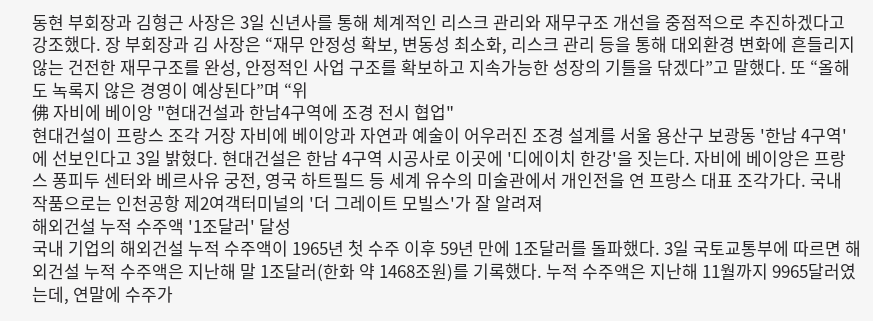동현 부회장과 김형근 사장은 3일 신년사를 통해 체계적인 리스크 관리와 재무구조 개선을 중점적으로 추진하겠다고 강조했다. 장 부회장과 김 사장은 “재무 안정성 확보, 변동성 최소화, 리스크 관리 등을 통해 대외환경 변화에 흔들리지 않는 건전한 재무구조를 완성, 안정적인 사업 구조를 확보하고 지속가능한 성장의 기틀을 닦겠다”고 말했다. 또 “올해도 녹록지 않은 경영이 예상된다”며 “위
佛 자비에 베이앙 "현대건설과 한남4구역에 조경 전시 협업"
현대건설이 프랑스 조각 거장 자비에 베이앙과 자연과 예술이 어우러진 조경 설계를 서울 용산구 보광동 '한남 4구역'에 선보인다고 3일 밝혔다. 현대건설은 한남 4구역 시공사로 이곳에 '디에이치 한강'을 짓는다. 자비에 베이앙은 프랑스 퐁피두 센터와 베르사유 궁전, 영국 하트필드 등 세계 유수의 미술관에서 개인전을 연 프랑스 대표 조각가다. 국내 작품으로는 인천공항 제2여객터미널의 '더 그레이트 모빌스'가 잘 알려져
해외건설 누적 수주액 '1조달러' 달성
국내 기업의 해외건설 누적 수주액이 1965년 첫 수주 이후 59년 만에 1조달러를 돌파했다. 3일 국토교통부에 따르면 해외건설 누적 수주액은 지난해 말 1조달러(한화 약 1468조원)를 기록했다. 누적 수주액은 지난해 11월까지 9965달러였는데, 연말에 수주가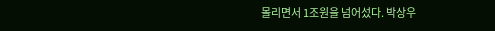몰리면서 1조원을 넘어섰다. 박상우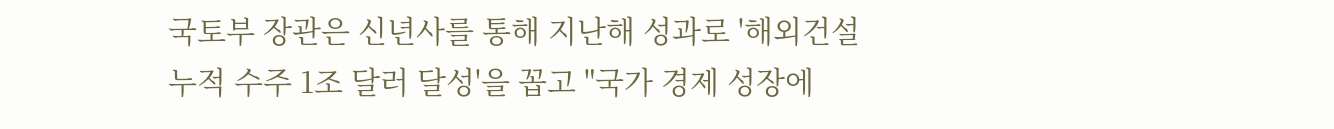국토부 장관은 신년사를 통해 지난해 성과로 '해외건설 누적 수주 1조 달러 달성'을 꼽고 "국가 경제 성장에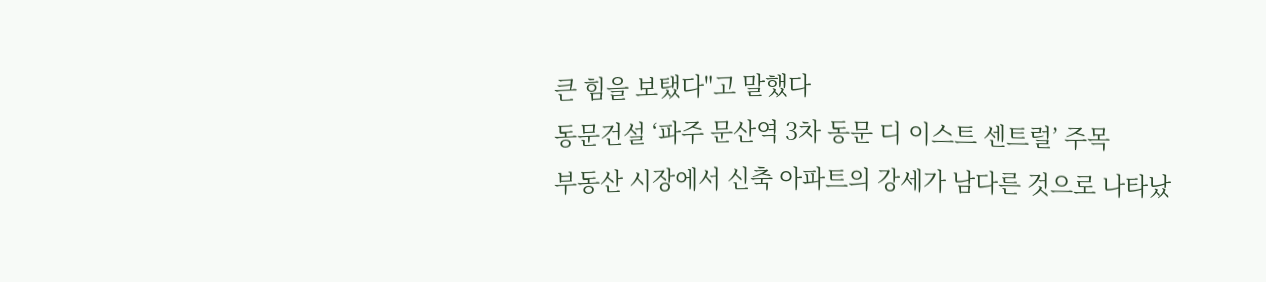큰 힘을 보탰다"고 말했다
동문건설 ‘파주 문산역 3차 동문 디 이스트 센트럴’ 주목
부동산 시장에서 신축 아파트의 강세가 남다른 것으로 나타났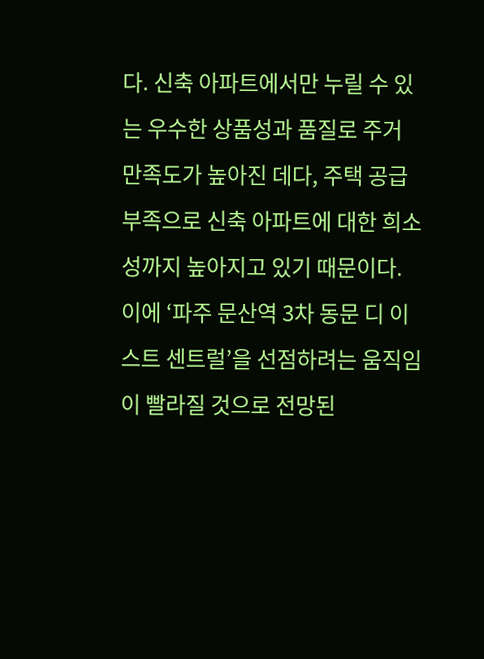다. 신축 아파트에서만 누릴 수 있는 우수한 상품성과 품질로 주거 만족도가 높아진 데다, 주택 공급 부족으로 신축 아파트에 대한 희소성까지 높아지고 있기 때문이다. 이에 ‘파주 문산역 3차 동문 디 이스트 센트럴’을 선점하려는 움직임이 빨라질 것으로 전망된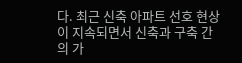다. 최근 신축 아파트 선호 현상이 지속되면서 신축과 구축 간의 가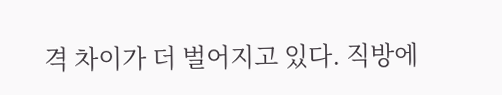격 차이가 더 벌어지고 있다. 직방에